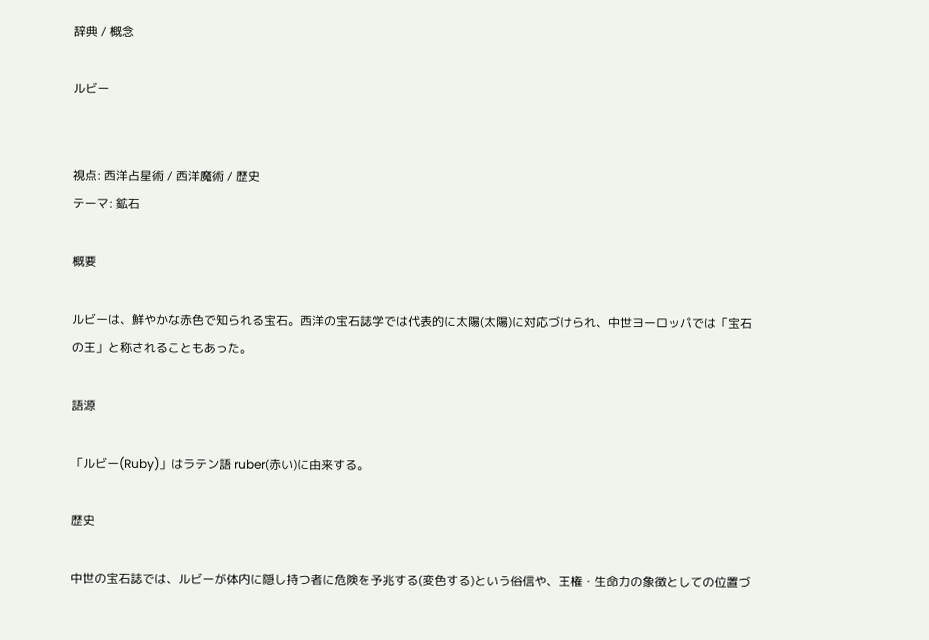辞典 / 概念

ルビー


視点: 西洋占星術 / 西洋魔術 / 歴史
テーマ: 鉱石

概要

ルビーは、鮮やかな赤色で知られる宝石。西洋の宝石誌学では代表的に太陽(太陽)に対応づけられ、中世ヨーロッパでは「宝石の王」と称されることもあった。

語源

「ルビー(Ruby)」はラテン語 ruber(赤い)に由来する。

歴史

中世の宝石誌では、ルビーが体内に隠し持つ者に危険を予兆する(変色する)という俗信や、王権・生命力の象徴としての位置づ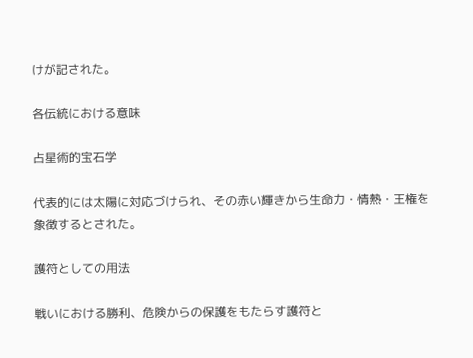けが記された。

各伝統における意味

占星術的宝石学

代表的には太陽に対応づけられ、その赤い輝きから生命力・情熱・王権を象徴するとされた。

護符としての用法

戦いにおける勝利、危険からの保護をもたらす護符と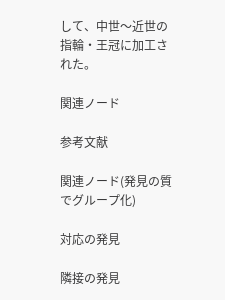して、中世〜近世の指輪・王冠に加工された。

関連ノード

参考文献

関連ノード(発見の質でグループ化)

対応の発見

隣接の発見